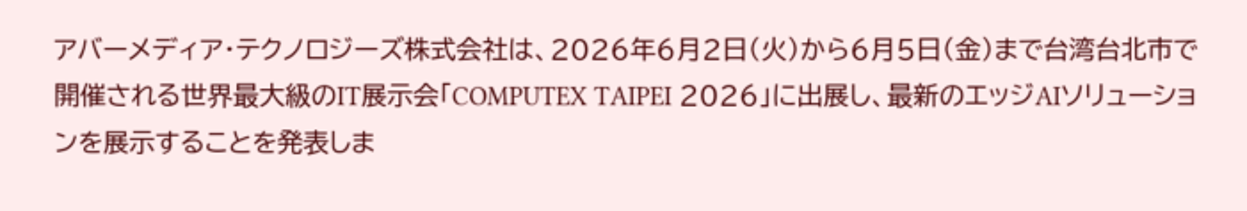アバーメディア・テクノロジーズ株式会社は、2026年6月2日(火)から6月5日(金)まで台湾台北市で開催される世界最大級のIT展示会「COMPUTEX TAIPEI 2026」に出展し、最新のエッジAIソリューションを展示することを発表しま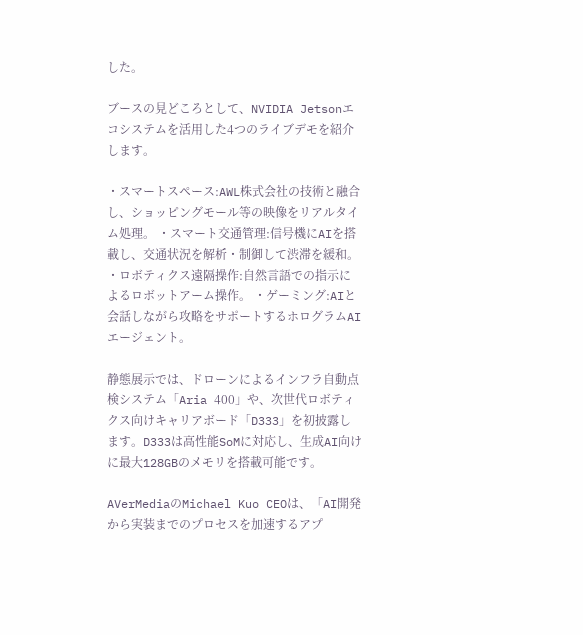した。

ブースの見どころとして、NVIDIA Jetsonエコシステムを活用した4つのライブデモを紹介します。

・スマートスペース:AWL株式会社の技術と融合し、ショッピングモール等の映像をリアルタイム処理。 ・スマート交通管理:信号機にAIを搭載し、交通状況を解析・制御して渋滞を緩和。 ・ロボティクス遠隔操作:自然言語での指示によるロボットアーム操作。 ・ゲーミング:AIと会話しながら攻略をサポートするホログラムAIエージェント。

静態展示では、ドローンによるインフラ自動点検システム「Aria 400」や、次世代ロボティクス向けキャリアボード「D333」を初披露します。D333は高性能SoMに対応し、生成AI向けに最大128GBのメモリを搭載可能です。

AVerMediaのMichael Kuo CEOは、「AI開発から実装までのプロセスを加速するアプ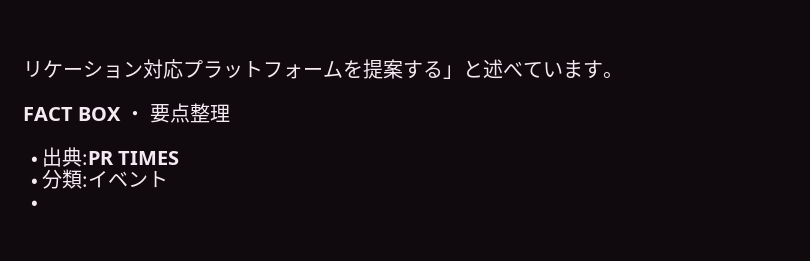リケーション対応プラットフォームを提案する」と述べています。

FACT BOX ・ 要点整理

  • 出典:PR TIMES
  • 分類:イベント
  •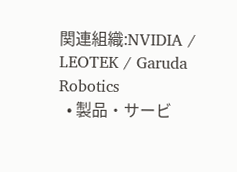関連組織:NVIDIA / LEOTEK / Garuda Robotics
  • 製品・サービ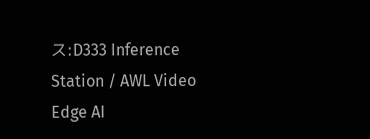ス:D333 Inference Station / AWL Video Edge AI